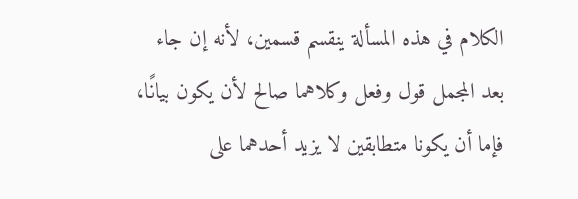الكلام في هذه المسألة ينقسم قسمين، لأنه إن جاء بعد المجمل قول وفعل وكلاهما صالح لأن يكون بيانًا، فإما أن يكونا متطابقين لا يزيد أحدهما على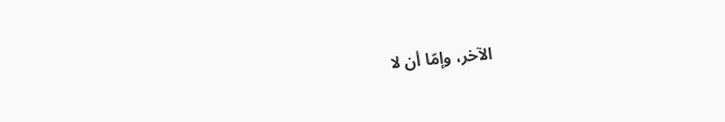الآخر، وإمّا أن لا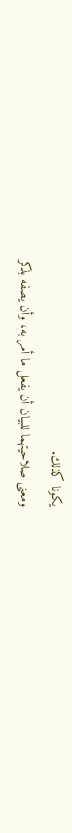يكونا كذلك.
ومعنى صلاحيتهما للبيان أن يفعل ما أمر به، وأن يصفه بذكر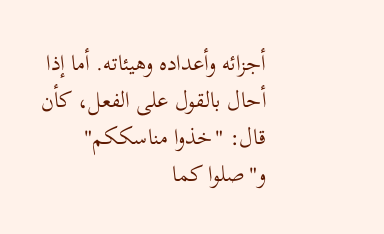أجزائه وأعداده وهيئاته. أما إذا أحال بالقول على الفعل، كأن قال: "خذوا مناسككم" و"صلوا كما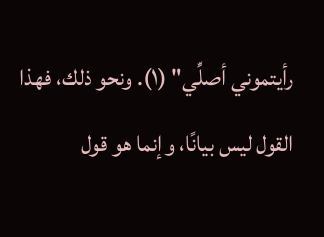رأيتموني أصلِّي" (١). ونحو ذلك، فهذا القول ليس بيانًا، وإنما هو قول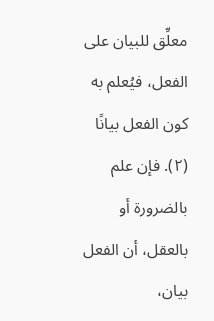معلِّق للبيان على الفعل، فيُعلم به كون الفعل بيانًا (٢). فإن علم بالضرورة أو بالعقل، أن الفعل بيان،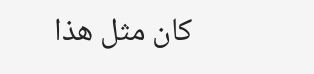كان مثل هذا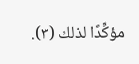مؤكِّدًا لذلك (٣).